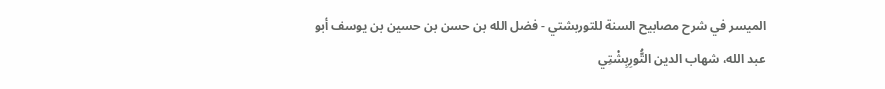الميسر في شرح مصابيح السنة للتوربشتي - فضل الله بن حسن بن حسين بن يوسف أبو عبد الله، شهاب الدين التُّورِبِشْتِي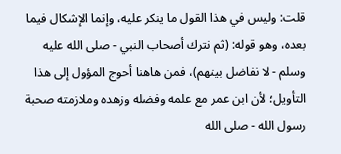قلت: وليس في هذا القول ما ينكر عليه، وإنما الإشكال فيما بعده، وهو قوله: (ثم نترك أصحاب النبي - صلى الله عليه وسلم - لا نفاضل بينهم)، فمن هاهنا أحوج المؤول إلى هذا التأويل؛ لأن ابن عمر مع علمه وفضله وزهده وملازمته صحبة رسول الله - صلى الله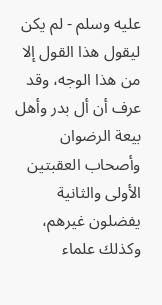عليه وسلم - لم يكن ليقول هذا القول إلا من هذا الوجه، وقد عرف أن أل بدر وأهل بيعة الرضوان وأصحاب العقبتين الأولى والثانية يفضلون غيرهم، وكذلك علماء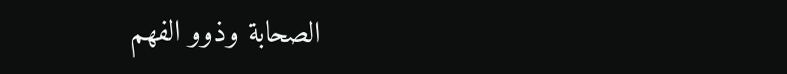الصحابة وذوو الفهم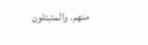منهم. والمتبتلون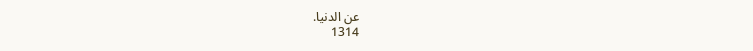عن الدنيا.
1314